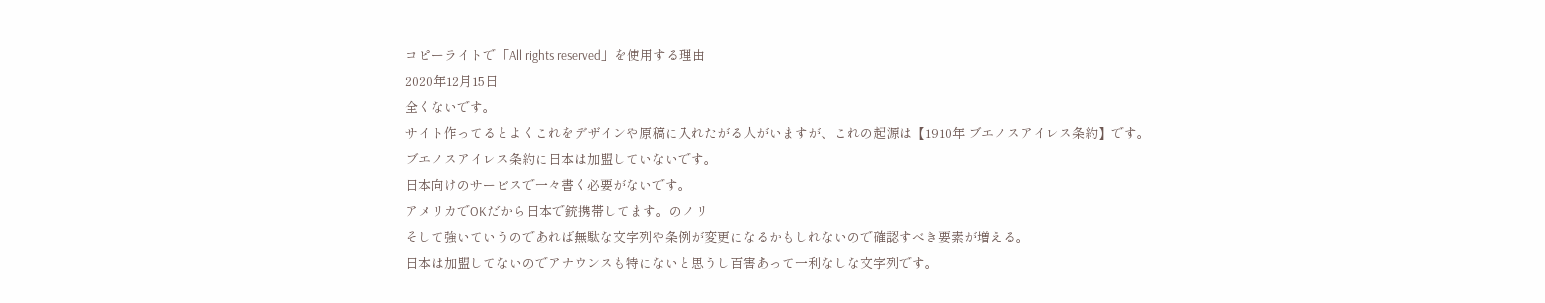コピーライトで「All rights reserved」を使用する理由
2020年12月15日
全くないです。
サイト作ってるとよくこれをデザインや原稿に入れたがる人がいますが、これの起源は【1910年 ブエノスアイレス条約】です。
ブエノスアイレス条約に日本は加盟していないです。
日本向けのサービスで一々書く必要がないです。
アメリカでOKだから日本で銃携帯してます。のノリ
そして強いていうのであれば無駄な文字列や条例が変更になるかもしれないので確認すべき要素が増える。
日本は加盟してないのでアナウンスも特にないと思うし百害あって一利なしな文字列です。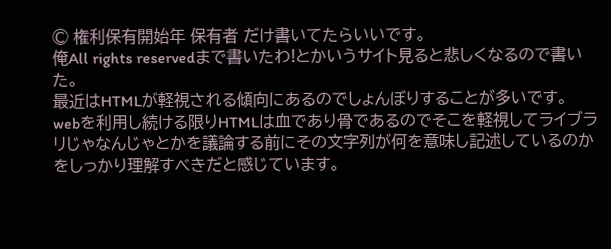© 権利保有開始年 保有者 だけ書いてたらいいです。
俺All rights reservedまで書いたわ!とかいうサイト見ると悲しくなるので書いた。
最近はHTMLが軽視される傾向にあるのでしょんぼりすることが多いです。
webを利用し続ける限りHTMLは血であり骨であるのでそこを軽視してライブラリじゃなんじゃとかを議論する前にその文字列が何を意味し記述しているのかをしっかり理解すべきだと感じています。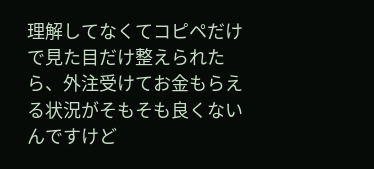理解してなくてコピペだけで見た目だけ整えられたら、外注受けてお金もらえる状況がそもそも良くないんですけど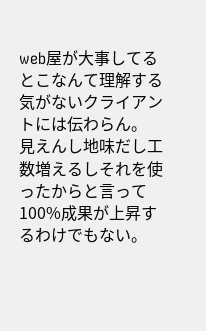web屋が大事してるとこなんて理解する気がないクライアントには伝わらん。
見えんし地味だし工数増えるしそれを使ったからと言って100%成果が上昇するわけでもない。